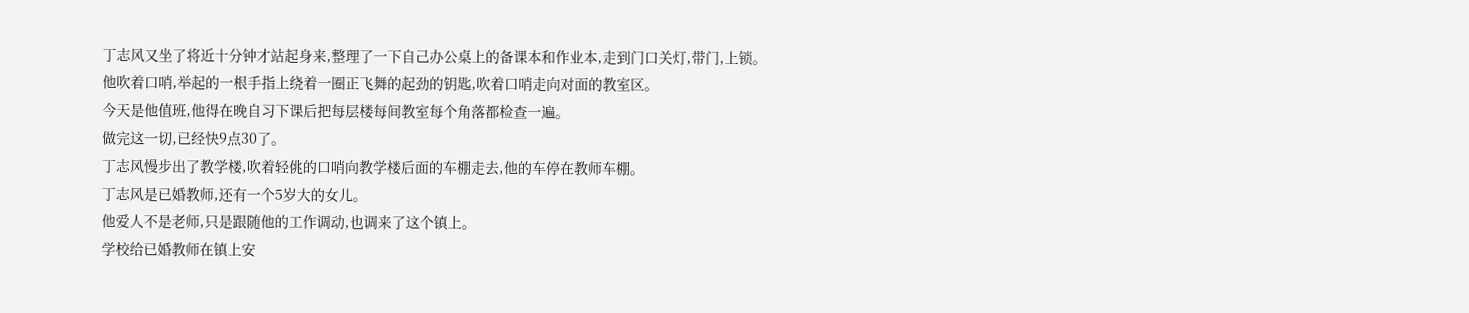丁志风又坐了将近十分钟才站起身来,整理了一下自己办公桌上的备课本和作业本,走到门口关灯,带门,上锁。
他吹着口哨,举起的一根手指上绕着一圈正飞舞的起劲的钥匙,吹着口哨走向对面的教室区。
今天是他值班,他得在晚自习下课后把每层楼每间教室每个角落都检查一遍。
做完这一切,已经快9点30了。
丁志风慢步出了教学楼,吹着轻佻的口哨向教学楼后面的车棚走去,他的车停在教师车棚。
丁志风是已婚教师,还有一个5岁大的女儿。
他爱人不是老师,只是跟随他的工作调动,也调来了这个镇上。
学校给已婚教师在镇上安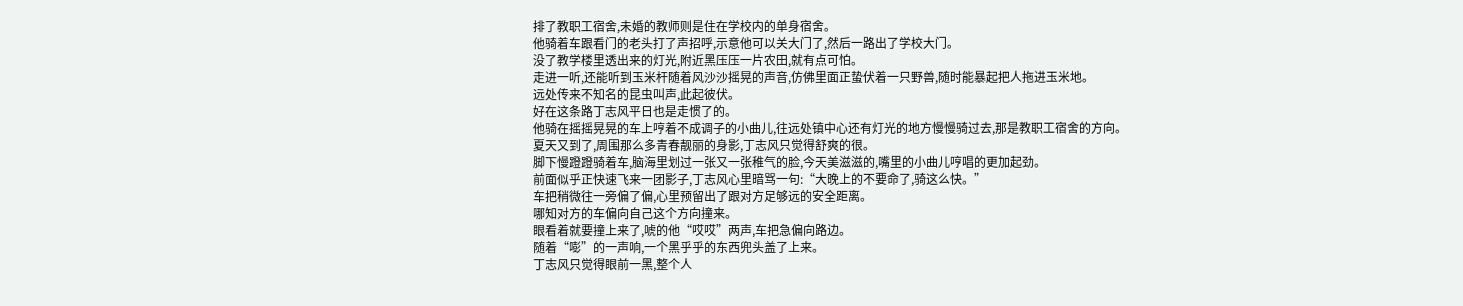排了教职工宿舍,未婚的教师则是住在学校内的单身宿舍。
他骑着车跟看门的老头打了声招呼,示意他可以关大门了,然后一路出了学校大门。
没了教学楼里透出来的灯光,附近黑压压一片农田,就有点可怕。
走进一听,还能听到玉米杆随着风沙沙摇晃的声音,仿佛里面正蛰伏着一只野兽,随时能暴起把人拖进玉米地。
远处传来不知名的昆虫叫声,此起彼伏。
好在这条路丁志风平日也是走惯了的。
他骑在摇摇晃晃的车上哼着不成调子的小曲儿,往远处镇中心还有灯光的地方慢慢骑过去,那是教职工宿舍的方向。
夏天又到了,周围那么多青春靓丽的身影,丁志风只觉得舒爽的很。
脚下慢蹬蹬骑着车,脑海里划过一张又一张稚气的脸,今天美滋滋的,嘴里的小曲儿哼唱的更加起劲。
前面似乎正快速飞来一团影子,丁志风心里暗骂一句:“大晚上的不要命了,骑这么快。”
车把稍微往一旁偏了偏,心里预留出了跟对方足够远的安全距离。
哪知对方的车偏向自己这个方向撞来。
眼看着就要撞上来了,唬的他“哎哎”两声,车把急偏向路边。
随着“嘭”的一声响,一个黑乎乎的东西兜头盖了上来。
丁志风只觉得眼前一黑,整个人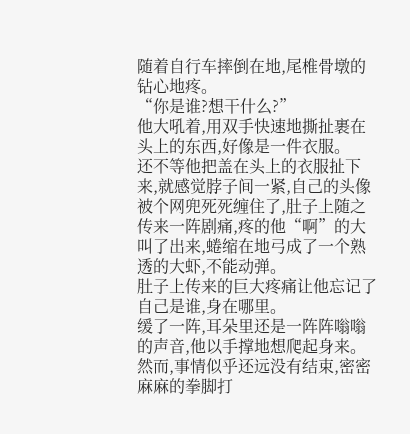随着自行车摔倒在地,尾椎骨墩的钻心地疼。
“你是谁?想干什么?”
他大吼着,用双手快速地撕扯裹在头上的东西,好像是一件衣服。
还不等他把盖在头上的衣服扯下来,就感觉脖子间一紧,自己的头像被个网兜死死缠住了,肚子上随之传来一阵剧痛,疼的他“啊”的大叫了出来,蜷缩在地弓成了一个熟透的大虾,不能动弹。
肚子上传来的巨大疼痛让他忘记了自己是谁,身在哪里。
缓了一阵,耳朵里还是一阵阵嗡嗡的声音,他以手撑地想爬起身来。
然而,事情似乎还远没有结束,密密麻麻的拳脚打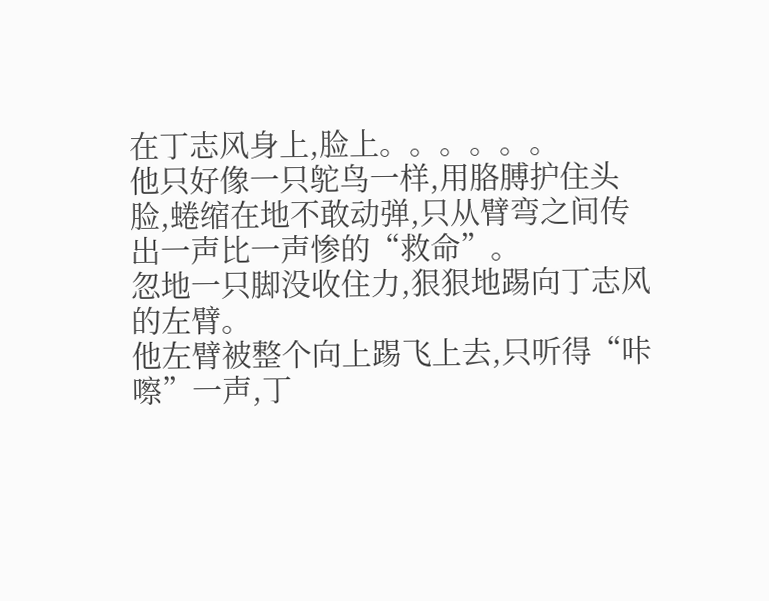在丁志风身上,脸上。。。。。。
他只好像一只鸵鸟一样,用胳膊护住头脸,蜷缩在地不敢动弹,只从臂弯之间传出一声比一声惨的“救命”。
忽地一只脚没收住力,狠狠地踢向丁志风的左臂。
他左臂被整个向上踢飞上去,只听得“咔嚓”一声,丁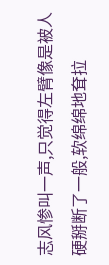志风惨叫一声,只觉得左臂像是被人硬掰断了一般,软绵绵地耷拉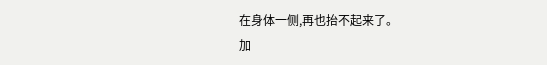在身体一侧,再也抬不起来了。
加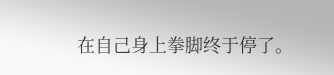在自己身上拳脚终于停了。